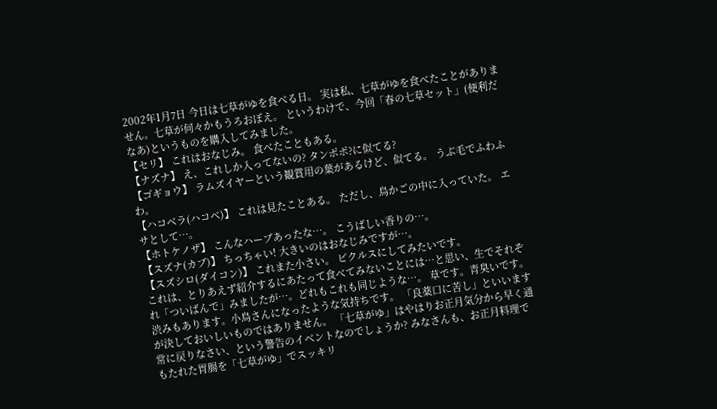2002年1月7日 今日は七草がゆを食べる日。 実は私、七草がゆを食べたことがありません。七草が何々かもうろおぼえ。 というわけで、今回「春の七草セット」(便利だなあ)というものを購入してみました。
【セリ】 これはおなじみ。 食べたこともある。
【ナズナ】 え、これしか入ってないの? タンポポ?に似てる?
【ゴギョウ】 ラムズイヤーという観賞用の葉があるけど、似てる。 うぶ毛でふわふわ。
【ハコベラ(ハコベ)】 これは見たことある。 ただし、鳥かごの中に入っていた。 エサとして…。
【ホトケノザ】 こんなハーブあったな…。 こうばしい香りの…。
【スズナ(カブ)】 ちっちゃい! 大きいのはおなじみですが…。
【スズシロ(ダイコン)】 これまた小さい。 ピクルスにしてみたいです。
これは、とりあえず紹介するにあたって食べてみないことには…と思い、生でそれぞれ「ついばんで」みましたが…。どれもこれも同じような…。 草です。青臭いです。渋みもあります。小鳥さんになったような気持ちです。 「良薬口に苦し」といいますが決しておいしいものではありません。 「七草がゆ」はやはりお正月気分から早く通常に戻りなさい、という警告のイベントなのでしょうか? みなさんも、お正月料理でもたれた胃腸を「七草がゆ」でスッキリ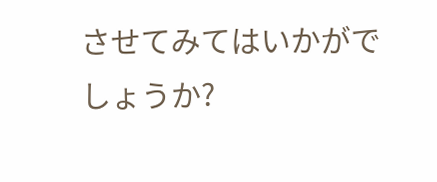させてみてはいかがでしょうか?